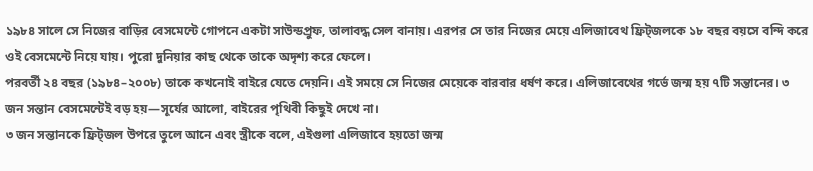১৯৮৪ সালে সে নিজের বাড়ির বেসমেন্টে গোপনে একটা সাউন্ডপ্রুফ, তালাবদ্ধ সেল বানায়। এরপর সে তার নিজের মেয়ে এলিজাবেথ ফ্রিট্জলকে ১৮ বছর বয়সে বন্দি করে ওই বেসমেন্টে নিয়ে যায়। পুরো দুনিয়ার কাছ থেকে তাকে অদৃশ্য করে ফেলে।
পরবর্তী ২৪ বছর (১৯৮৪–২০০৮) তাকে কখনোই বাইরে যেতে দেয়নি। এই সময়ে সে নিজের মেয়েকে বারবার ধর্ষণ করে। এলিজাবেথের গর্ভে জন্ম হয় ৭টি সন্তানের। ৩ জন সন্তান বেসমেন্টেই বড় হয়—সূর্যের আলো, বাইরের পৃথিবী কিছুই দেখে না।
৩ জন সন্তানকে ফ্রিট্জল উপরে তুলে আনে এবং স্ত্রীকে বলে, এইগুলা এলিজাবে হয়তো জন্ম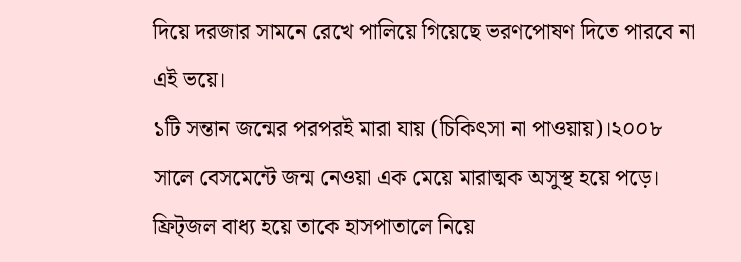দিয়ে দরজার সামনে রেখে পালিয়ে গিয়েছে ভরণপোষণ দিতে পারবে না এই ভয়ে।
১টি সন্তান জন্মের পরপরই মারা যায় (চিকিৎসা না পাওয়ায়)।২০০৮ সালে বেসমেন্টে জন্ম নেওয়া এক মেয়ে মারাত্মক অসুস্থ হয়ে পড়ে। ফ্রিট্জল বাধ্য হয়ে তাকে হাসপাতালে নিয়ে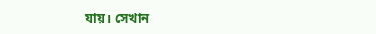যায়। সেখান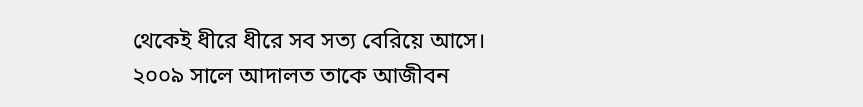থেকেই ধীরে ধীরে সব সত্য বেরিয়ে আসে।
২০০৯ সালে আদালত তাকে আজীবন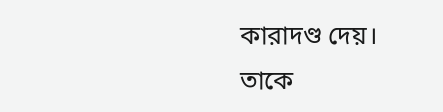কারাদণ্ড দেয়।
তাকে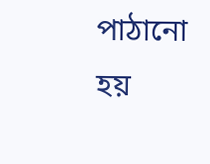পাঠানো হয়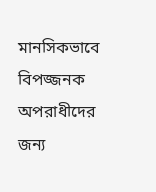মানসিকভাবে বিপজ্জনক অপরাধীদের জন্য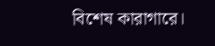বিশেষ কারাগারে।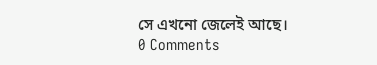সে এখনো জেলেই আছে।
0 Comments